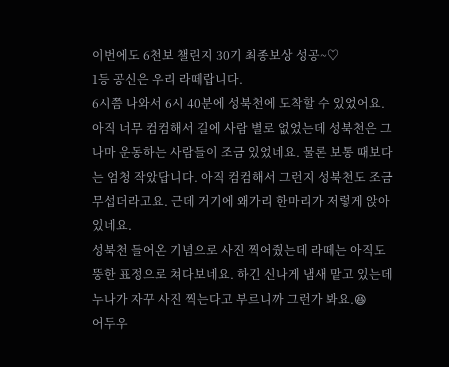이번에도 6천보 챌린지 30기 최종보상 성공~♡
1등 공신은 우리 라떼랍니다.
6시쯤 나와서 6시 40분에 성북천에 도착할 수 있었어요. 아직 너무 컴컴해서 길에 사람 별로 없었는데 성북천은 그나마 운동하는 사람들이 조금 있었네요. 물론 보통 때보다는 엄청 작았답니다. 아직 컴컴해서 그런지 성북천도 조금 무섭더라고요. 근데 거기에 왜가리 한마리가 저렇게 앉아있네요.
성북천 들어온 기념으로 사진 찍어줬는데 라떼는 아직도 뚱한 표정으로 쳐다보네요. 하긴 신나게 냄새 맡고 있는데 누나가 자꾸 사진 찍는다고 부르니까 그런가 봐요.😆
어두우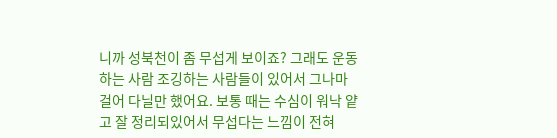니까 성북천이 좀 무섭게 보이죠? 그래도 운동하는 사람 조깅하는 사람들이 있어서 그나마 걸어 다닐만 했어요. 보통 때는 수심이 워낙 얕고 잘 정리되있어서 무섭다는 느낌이 전혀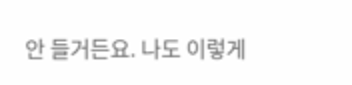안 들거든요. 나도 이렇게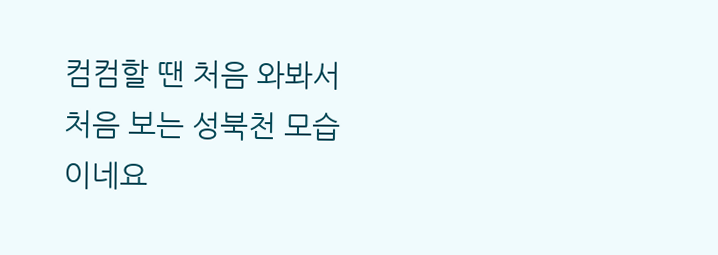컴컴할 땐 처음 와봐서 처음 보는 성북천 모습이네요